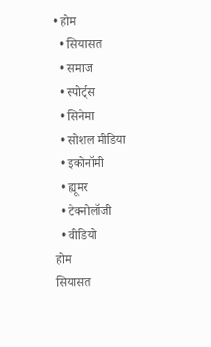• होम
  • सियासत
  • समाज
  • स्पोर्ट्स
  • सिनेमा
  • सोशल मीडिया
  • इकोनॉमी
  • ह्यूमर
  • टेक्नोलॉजी
  • वीडियो
होम
सियासत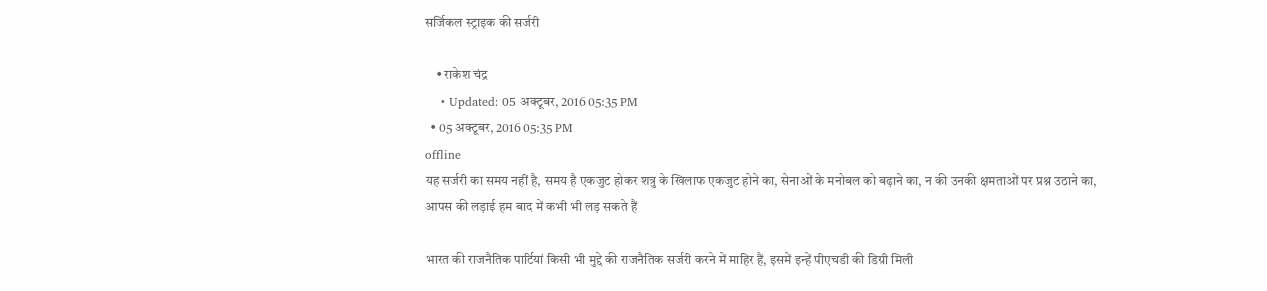सर्जिकल स्ट्राइक की सर्जरी

    • राकेश चंद्र
    • Updated: 05 अक्टूबर, 2016 05:35 PM
  • 05 अक्टूबर, 2016 05:35 PM
offline
यह सर्जरी का समय नहीं है, समय है एकजुट होकर शत्रु के खिलाफ एकजुट होने का, सेनाओं के मनोबल को बढ़ाने का, न की उनकी क्षमताओं पर प्रश्न उठाने का, आपस की लड़ाई हम बाद में कभी भी लड़ सकते हैं

भारत की राजनैतिक पार्टियां किसी भी मुद्दे की राजनैतिक सर्जरी करने में माहिर हैं, इसमें इन्हें पीएचडी की डिग्री मिली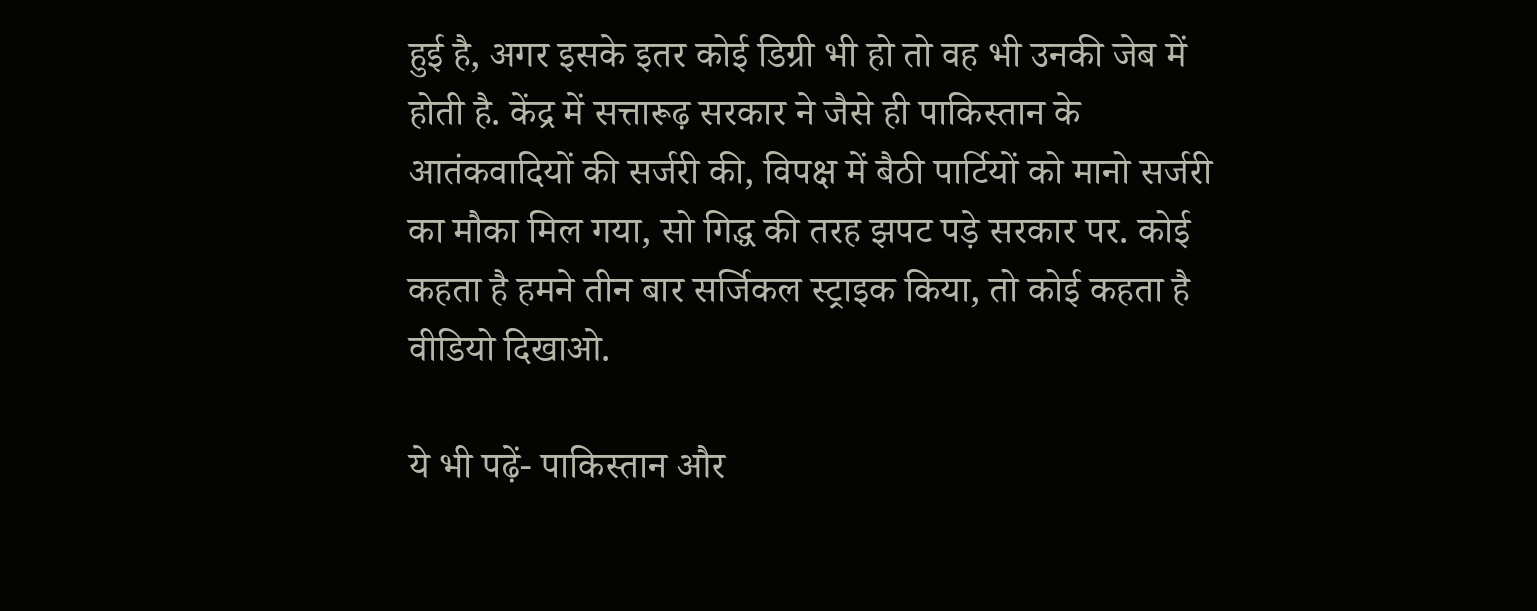हुई है, अगर इसके इतर कोई डिग्री भी हो तो वह भी उनकी जेब में होती है. केंद्र में सत्तारूढ़ सरकार ने जैसे ही पाकिस्तान के आतंकवादियों की सर्जरी की, विपक्ष में बैठी पार्टियों को मानो सर्जरी का मौका मिल गया, सो गिद्ध की तरह झपट पड़े सरकार पर. कोई कहता है हमने तीन बार सर्जिकल स्ट्राइक किया, तो कोई कहता है वीडियो दिखाओ.

ये भी पढ़ें- पाकिस्तान और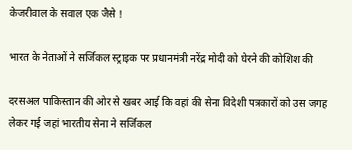केजरीवाल के सवाल एक जैसे !

भारत के नेताओं ने सर्जिकल स्ट्राइक पर प्रधानमंत्री नरेंद्र मोदी को घेरने की कोशिश की

दरसअल पाकिस्तान की ओर से खबर आई कि वहां की सेना विदेशी पत्रकारों को उस जगह लेकर गई जहां भारतीय सेना ने सर्जिकल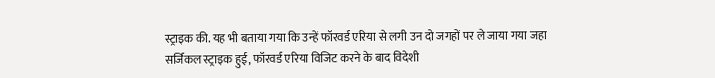स्ट्राइक की. यह भी बताया गया कि उन्हें फॉरवर्ड एरिया से लगी उन दो जगहों पर ले जाया गया जहा सर्जिकल स्ट्राइक हुई, फॉरवर्ड एरिया विजिट करने के बाद विदेशी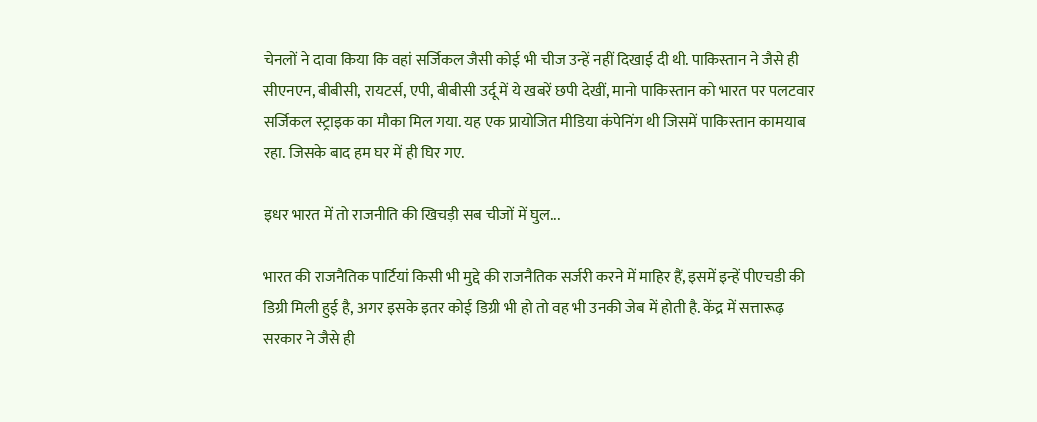चेनलों ने दावा किया कि वहां सर्जिकल जैसी कोई भी चीज उन्हें नहीं दिखाई दी थी. पाकिस्तान ने जैसे ही सीएनएन, बीबीसी, रायटर्स, एपी, बीबीसी उर्दू में ये खबरें छपी देखीं, मानो पाकिस्तान को भारत पर पलटवार सर्जिकल स्ट्राइक का मौका मिल गया. यह एक प्रायोजित मीडिया कंपेनिंग थी जिसमें पाकिस्तान कामयाब रहा. जिसके बाद हम घर में ही घिर गए.

इधर भारत में तो राजनीति की खिचड़ी सब चीजों में घुल...

भारत की राजनैतिक पार्टियां किसी भी मुद्दे की राजनैतिक सर्जरी करने में माहिर हैं, इसमें इन्हें पीएचडी की डिग्री मिली हुई है, अगर इसके इतर कोई डिग्री भी हो तो वह भी उनकी जेब में होती है. केंद्र में सत्तारूढ़ सरकार ने जैसे ही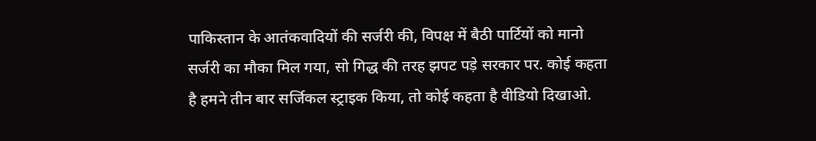पाकिस्तान के आतंकवादियों की सर्जरी की, विपक्ष में बैठी पार्टियों को मानो सर्जरी का मौका मिल गया, सो गिद्ध की तरह झपट पड़े सरकार पर. कोई कहता है हमने तीन बार सर्जिकल स्ट्राइक किया, तो कोई कहता है वीडियो दिखाओ.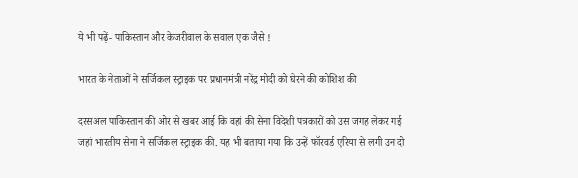ये भी पढ़ें- पाकिस्तान और केजरीवाल के सवाल एक जैसे !

भारत के नेताओं ने सर्जिकल स्ट्राइक पर प्रधानमंत्री नरेंद्र मोदी को घेरने की कोशिश की

दरसअल पाकिस्तान की ओर से खबर आई कि वहां की सेना विदेशी पत्रकारों को उस जगह लेकर गई जहां भारतीय सेना ने सर्जिकल स्ट्राइक की. यह भी बताया गया कि उन्हें फॉरवर्ड एरिया से लगी उन दो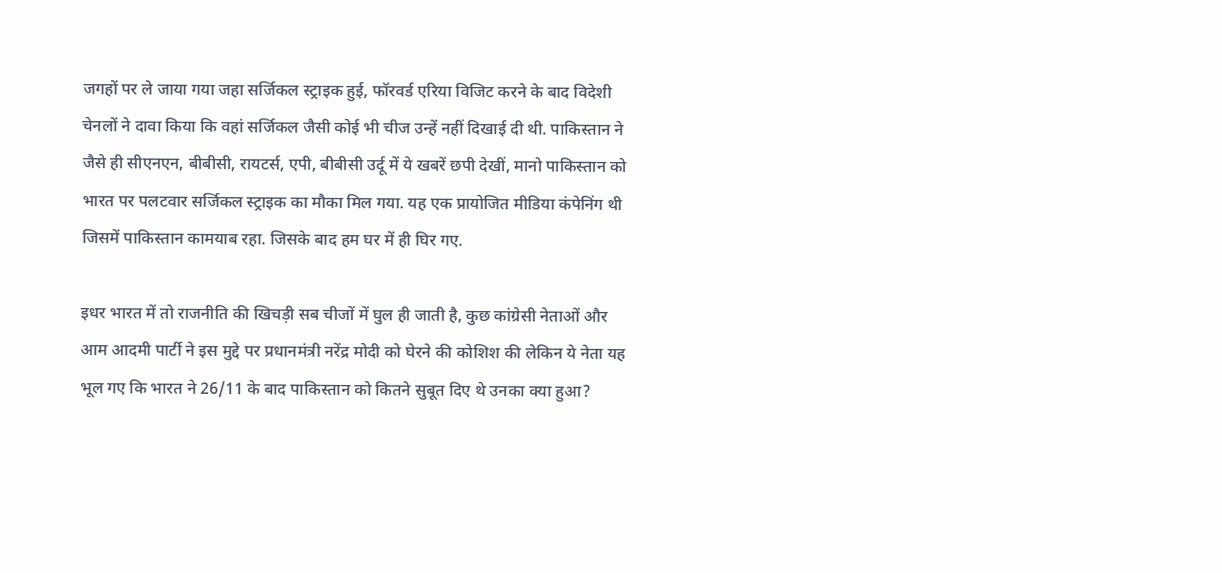जगहों पर ले जाया गया जहा सर्जिकल स्ट्राइक हुई, फॉरवर्ड एरिया विजिट करने के बाद विदेशी चेनलों ने दावा किया कि वहां सर्जिकल जैसी कोई भी चीज उन्हें नहीं दिखाई दी थी. पाकिस्तान ने जैसे ही सीएनएन, बीबीसी, रायटर्स, एपी, बीबीसी उर्दू में ये खबरें छपी देखीं, मानो पाकिस्तान को भारत पर पलटवार सर्जिकल स्ट्राइक का मौका मिल गया. यह एक प्रायोजित मीडिया कंपेनिंग थी जिसमें पाकिस्तान कामयाब रहा. जिसके बाद हम घर में ही घिर गए.

इधर भारत में तो राजनीति की खिचड़ी सब चीजों में घुल ही जाती है, कुछ कांग्रेसी नेताओं और आम आदमी पार्टी ने इस मुद्दे पर प्रधानमंत्री नरेंद्र मोदी को घेरने की कोशिश की लेकिन ये नेता यह भूल गए कि भारत ने 26/11 के बाद पाकिस्तान को कितने सुबूत दिए थे उनका क्या हुआ?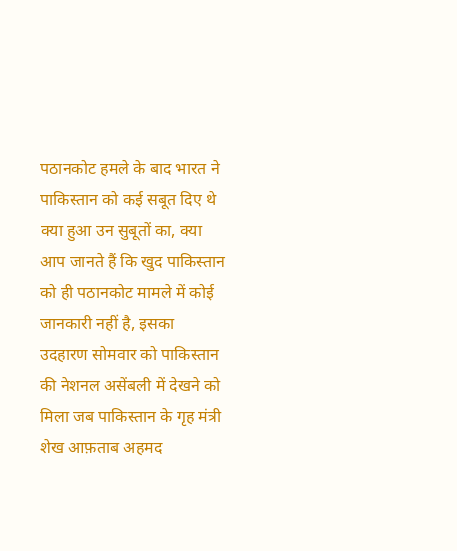पठानकोट हमले के बाद भारत ने पाकिस्तान को कई सबूत दिए थे क्या हुआ उन सुबूतों का, क्या आप जानते हैं कि खुद पाकिस्तान को ही पठानकोट मामले में कोई जानकारी नहीं है, इसका उदहारण सोमवार को पाकिस्तान की नेशनल असेंबली में देखने को मिला जब पाकिस्तान के गृह मंत्री शेख आफ़ताब अहमद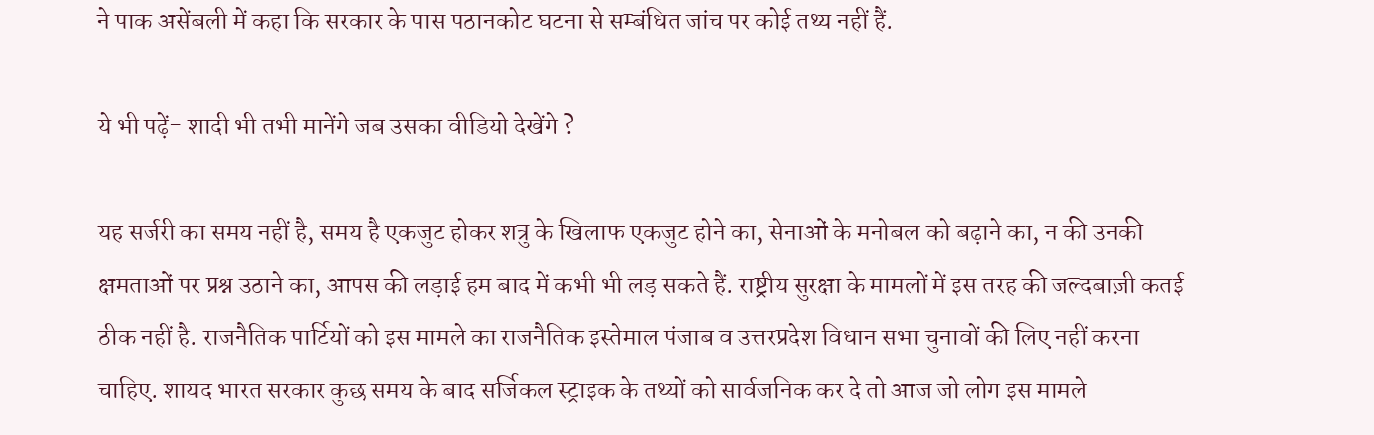ने पाक असेंबली में कहा कि सरकार के पास पठानकोट घटना से सम्बंधित जांच पर कोई तथ्य नहीं हैं.

ये भी पढ़ें- शादी भी तभी मानेंगे जब उसका वीडियो देखेंगे ?

यह सर्जरी का समय नहीं है, समय है एकजुट होकर शत्रु के खिलाफ एकजुट होने का, सेनाओं के मनोबल को बढ़ाने का, न की उनकी क्षमताओं पर प्रश्न उठाने का, आपस की लड़ाई हम बाद में कभी भी लड़ सकते हैं. राष्ट्रीय सुरक्षा के मामलों में इस तरह की जल्दबाज़ी कतई ठीक नहीं है. राजनैतिक पार्टियों को इस मामले का राजनैतिक इस्तेमाल पंजाब व उत्तरप्रदेश विधान सभा चुनावों की लिए नहीं करना चाहिए. शायद भारत सरकार कुछ समय के बाद सर्जिकल स्ट्राइक के तथ्यों को सार्वजनिक कर दे तो आज जो लोग इस मामले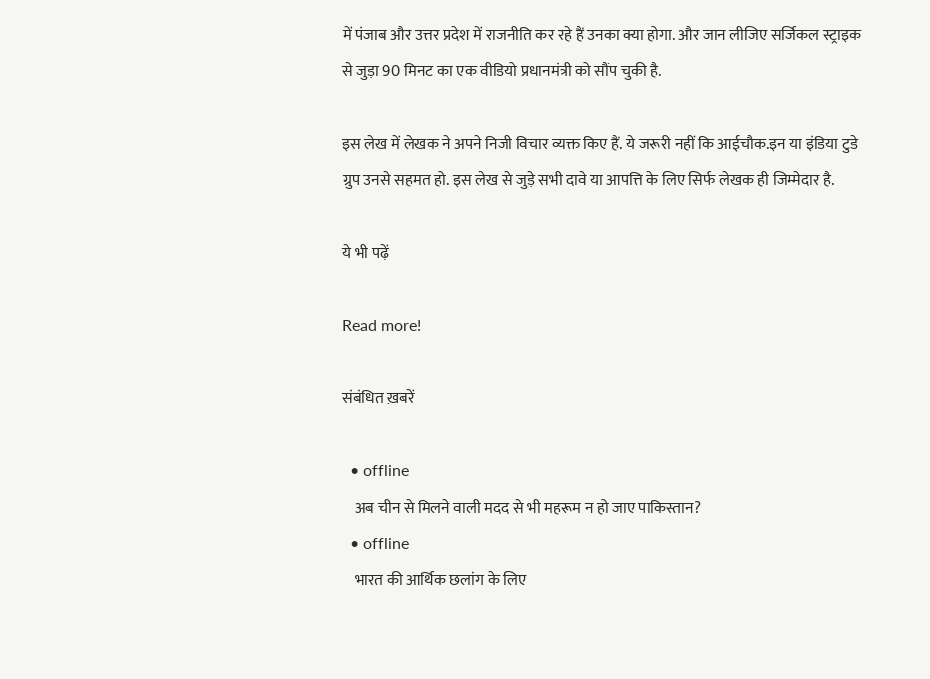में पंजाब और उत्तर प्रदेश में राजनीति कर रहे हैं उनका क्या होगा. और जान लीजिए सर्जिकल स्‍ट्राइक से जुड़ा 90 मिनट का एक वीडियो प्रधानमंत्री को सौंप चुकी है.

इस लेख में लेखक ने अपने निजी विचार व्यक्त किए हैं. ये जरूरी नहीं कि आईचौक.इन या इंडिया टुडे ग्रुप उनसे सहमत हो. इस लेख से जुड़े सभी दावे या आपत्ति के लिए सिर्फ लेखक ही जिम्मेदार है.

ये भी पढ़ें

Read more!

संबंधि‍त ख़बरें

  • offline
    अब चीन से मिलने वाली मदद से भी महरूम न हो जाए पाकिस्तान?
  • offline
    भारत की आर्थिक छलांग के लिए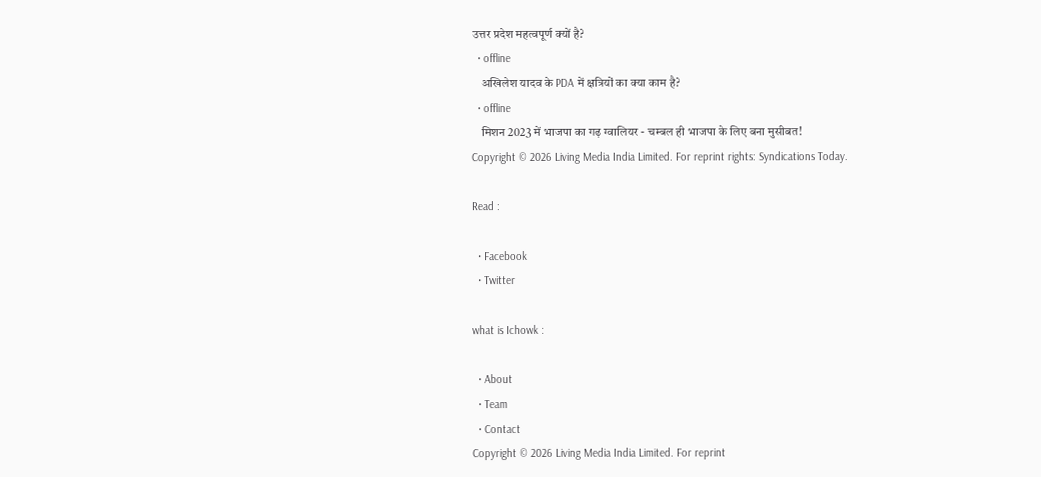उत्तर प्रदेश महत्वपूर्ण क्यों है?
  • offline
    अखिलेश यादव के PDA में क्षत्रियों का क्या काम है?
  • offline
    मिशन 2023 में भाजपा का गढ़ ग्वालियर - चम्बल ही भाजपा के लिए बना मुसीबत!
Copyright © 2026 Living Media India Limited. For reprint rights: Syndications Today.

Read :

  • Facebook
  • Twitter

what is Ichowk :

  • About
  • Team
  • Contact
Copyright © 2026 Living Media India Limited. For reprint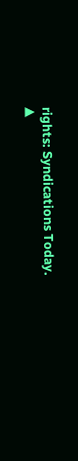rights: Syndications Today.
▲